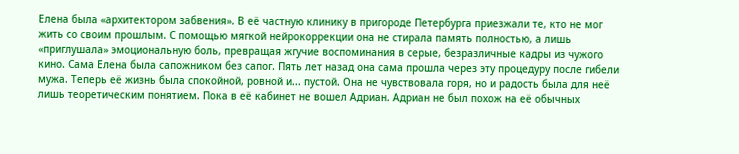Елена была «архитектором забвения». В её частную клинику в пригороде Петербурга приезжали те, кто не мог жить со своим прошлым. С помощью мягкой нейрокоррекции она не стирала память полностью, а лишь «приглушала» эмоциональную боль, превращая жгучие воспоминания в серые, безразличные кадры из чужого кино. Сама Елена была сапожником без сапог. Пять лет назад она сама прошла через эту процедуру после гибели мужа. Теперь её жизнь была спокойной, ровной и... пустой. Она не чувствовала горя, но и радость была для неё лишь теоретическим понятием. Пока в её кабинет не вошел Адриан. Адриан не был похож на её обычных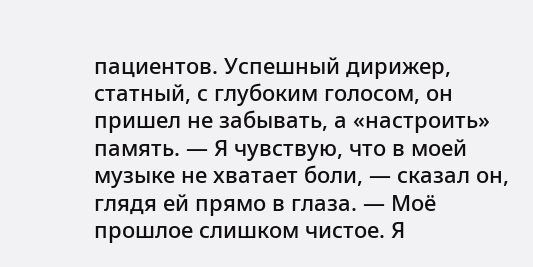пациентов. Успешный дирижер, статный, с глубоким голосом, он пришел не забывать, а «настроить» память. — Я чувствую, что в моей музыке не хватает боли, — сказал он, глядя ей прямо в глаза. — Моё прошлое слишком чистое. Я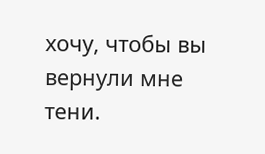хочу, чтобы вы вернули мне тени.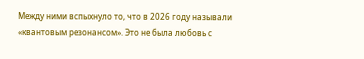Между ними вспыхнуло то, что в 2026 году называли «квантовым резонансом». Это не была любовь с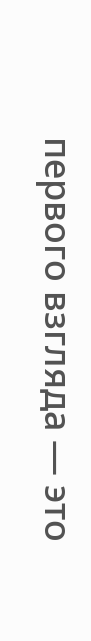первого взгляда — это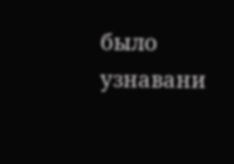было узнавани